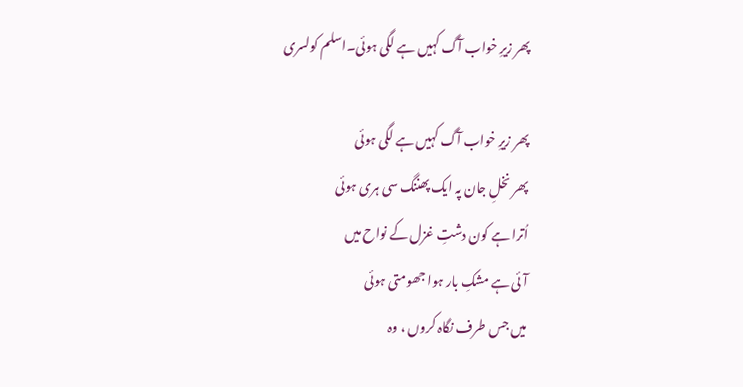پھر زیرِ خواب آگ کہیں ہے لگی ہوئی۔اسلم کولسری

پھر زیرِ خواب آگ کہیں ہے لگی ہوئی
پھر نخلِ جان پہ ایک پھننگ سی ہری ہوئی
اُترا ہے کون دشتِ غزل کے نواح میں
آئی ہے مشکِ بار ہوا جھومتی ہوئی
میں جس طرف نگاہ کروں ، وہ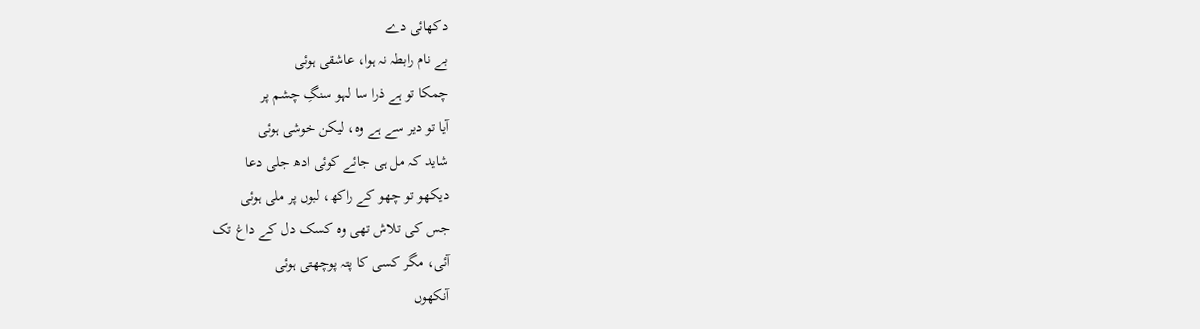دکھائی دے
بے نام رابطہ نہ ہوا، عاشقی ہوئی
چمکا تو ہے ذرا سا لہو سنگِ چشم پر
آیا تو دیر سے ہے وہ، لیکن خوشی ہوئی
شاید کہ مل ہی جائے کوئی ادھ جلی دعا
دیکھو تو چھو کے راکھ، لبوں پر ملی ہوئی
جس کی تلاش تھی وہ کسک دل کے داغ تک
آئی، مگر کسی کا پتہ پوچھتی ہوئی
آنکھوں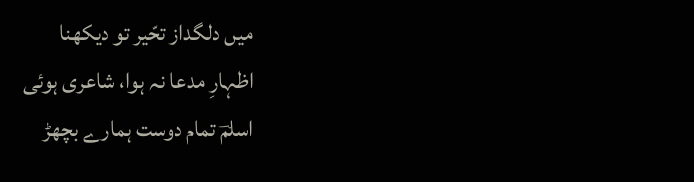میں دلگداز تحّیر تو دیکھنا
اظہارِ مدعا نہ ہوا، شاعری ہوئی
اسلمؔ تمام دوست ہمارے بچھڑ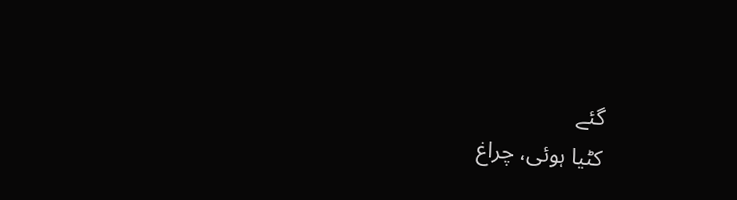گئے
کٹیا ہوئی، چراغ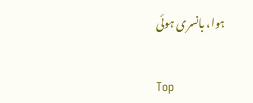ہوا، بانسری ہوئی

Top